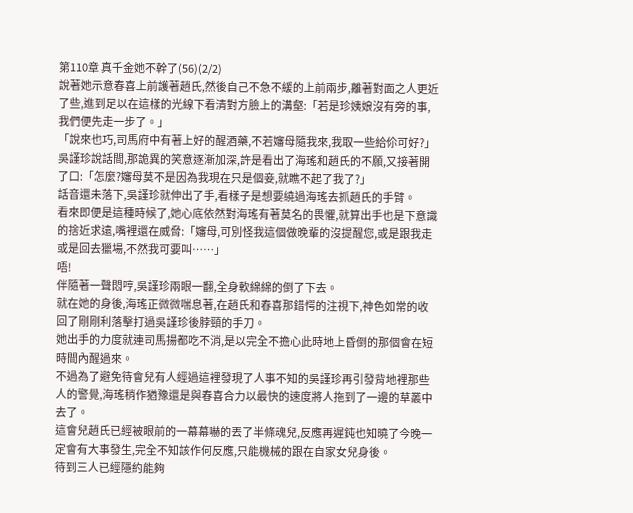第110章 真千金她不幹了(56)(2/2)
說著她示意春喜上前護著趙氏,然後自己不急不緩的上前兩步,離著對面之人更近了些,進到足以在這樣的光線下看清對方臉上的溝壑:「若是珍姨娘沒有旁的事,我們便先走一步了。」
「說來也巧,司馬府中有著上好的醒酒藥,不若嬸母隨我來,我取一些給伱可好?」吳謹珍說話間,那詭異的笑意逐漸加深,許是看出了海瑤和趙氏的不願,又接著開了口:「怎麼?嬸母莫不是因為我現在只是個妾,就瞧不起了我了?」
話音還未落下,吳謹珍就伸出了手,看樣子是想要繞過海瑤去抓趙氏的手臂。
看來即便是這種時候了,她心底依然對海瑤有著莫名的畏懼,就算出手也是下意識的捨近求遠,嘴裡還在威脅:「嬸母,可別怪我這個做晚輩的沒提醒您,或是跟我走或是回去獵場,不然我可要叫……」
唔!
伴隨著一聲悶哼,吳謹珍兩眼一翻,全身軟綿綿的倒了下去。
就在她的身後,海瑤正微微喘息著,在趙氏和春喜那錯愕的注視下,神色如常的收回了剛剛利落擊打過吳謹珍後脖頸的手刀。
她出手的力度就連司馬揚都吃不消,是以完全不擔心此時地上昏倒的那個會在短時間內醒過來。
不過為了避免待會兒有人經過這裡發現了人事不知的吳謹珍再引發背地裡那些人的警覺,海瑤稍作猶豫還是與春喜合力以最快的速度將人拖到了一邊的草叢中去了。
這會兒趙氏已經被眼前的一幕幕嚇的丟了半條魂兒,反應再遲鈍也知曉了今晚一定會有大事發生,完全不知該作何反應,只能機械的跟在自家女兒身後。
待到三人已經隱約能夠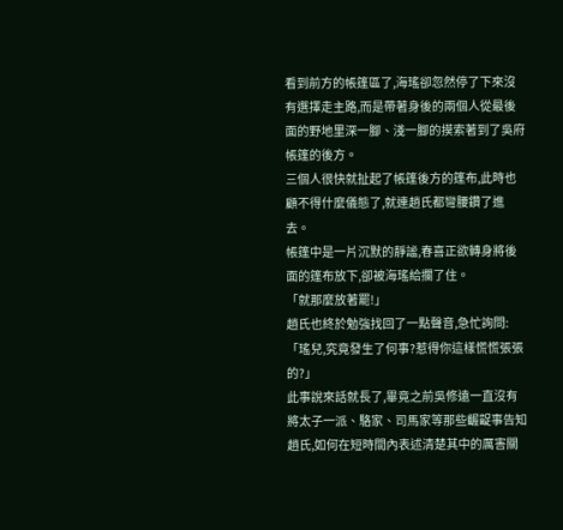看到前方的帳篷區了,海瑤卻忽然停了下來沒有選擇走主路,而是帶著身後的兩個人從最後面的野地里深一腳、淺一腳的摸索著到了吳府帳篷的後方。
三個人很快就扯起了帳篷後方的篷布,此時也顧不得什麼儀態了,就連趙氏都彎腰鑽了進去。
帳篷中是一片沉默的靜謐,春喜正欲轉身將後面的篷布放下,卻被海瑤給攔了住。
「就那麼放著罷!」
趙氏也終於勉強找回了一點聲音,急忙詢問:「瑤兒,究竟發生了何事?惹得你這樣慌慌張張的?」
此事說來話就長了,畢竟之前吳修遠一直沒有將太子一派、駱家、司馬家等那些齷齪事告知趙氏,如何在短時間內表述清楚其中的厲害關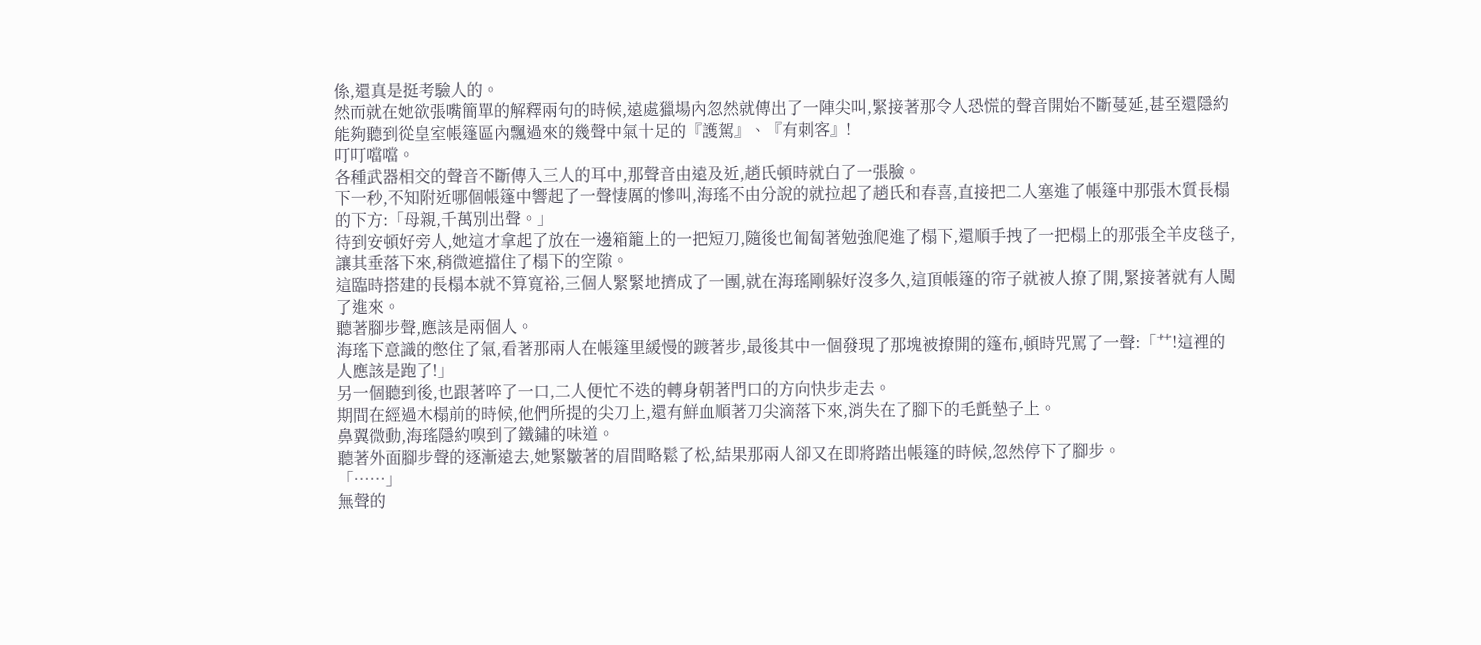係,還真是挺考驗人的。
然而就在她欲張嘴簡單的解釋兩句的時候,遠處獵場內忽然就傳出了一陣尖叫,緊接著那令人恐慌的聲音開始不斷蔓延,甚至還隱約能夠聽到從皇室帳篷區內飄過來的幾聲中氣十足的『護駕』、『有刺客』!
叮叮噹噹。
各種武器相交的聲音不斷傳入三人的耳中,那聲音由遠及近,趙氏頓時就白了一張臉。
下一秒,不知附近哪個帳篷中響起了一聲悽厲的慘叫,海瑤不由分說的就拉起了趙氏和春喜,直接把二人塞進了帳篷中那張木質長榻的下方:「母親,千萬別出聲。」
待到安頓好旁人,她這才拿起了放在一邊箱籠上的一把短刀,隨後也匍匐著勉強爬進了榻下,還順手拽了一把榻上的那張全羊皮毯子,讓其垂落下來,稍微遮擋住了榻下的空隙。
這臨時搭建的長榻本就不算寬裕,三個人緊緊地擠成了一團,就在海瑤剛躲好沒多久,這頂帳篷的帘子就被人撩了開,緊接著就有人闖了進來。
聽著腳步聲,應該是兩個人。
海瑤下意識的憋住了氣,看著那兩人在帳篷里緩慢的踱著步,最後其中一個發現了那塊被撩開的篷布,頓時咒罵了一聲:「艹!這裡的人應該是跑了!」
另一個聽到後,也跟著啐了一口,二人便忙不迭的轉身朝著門口的方向快步走去。
期間在經過木榻前的時候,他們所提的尖刀上,還有鮮血順著刀尖滴落下來,消失在了腳下的毛氈墊子上。
鼻翼微動,海瑤隱約嗅到了鐵鏽的味道。
聽著外面腳步聲的逐漸遠去,她緊皺著的眉間略鬆了松,結果那兩人卻又在即將踏出帳篷的時候,忽然停下了腳步。
「……」
無聲的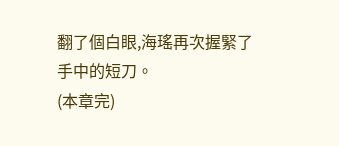翻了個白眼,海瑤再次握緊了手中的短刀。
(本章完)